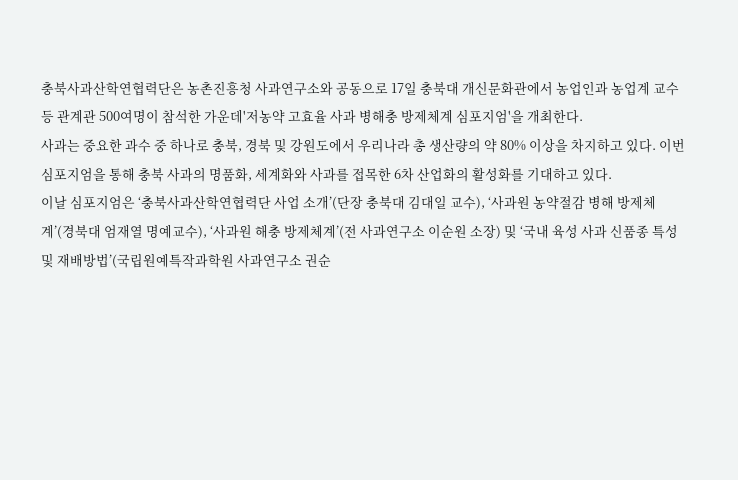충북사과산학연협력단은 농촌진흥청 사과연구소와 공동으로 17일 충북대 개신문화관에서 농업인과 농업계 교수 등 관계관 500여명이 참석한 가운데'저농약 고효율 사과 병해충 방제체계 심포지엄'을 개최한다.
사과는 중요한 과수 중 하나로 충북, 경북 및 강원도에서 우리나라 총 생산량의 약 80% 이상을 차지하고 있다. 이번 심포지엄을 통해 충북 사과의 명품화, 세계화와 사과를 접목한 6차 산업화의 활성화를 기대하고 있다.
이날 심포지엄은 ‘충북사과산학연협력단 사업 소개’(단장 충북대 김대일 교수), ‘사과원 농약절감 병해 방제체계’(경북대 엄재열 명예교수), ‘사과원 해충 방제체계’(전 사과연구소 이순원 소장) 및 ‘국내 육성 사과 신품종 특성 및 재배방법’(국립원예특작과학원 사과연구소 권순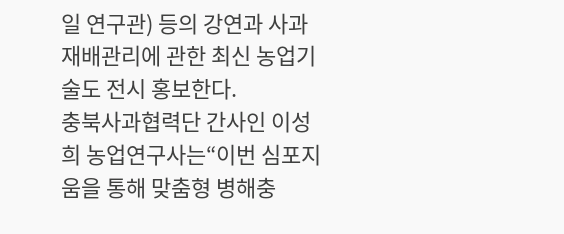일 연구관) 등의 강연과 사과 재배관리에 관한 최신 농업기술도 전시 홍보한다.
충북사과협력단 간사인 이성희 농업연구사는“이번 심포지움을 통해 맞춤형 병해충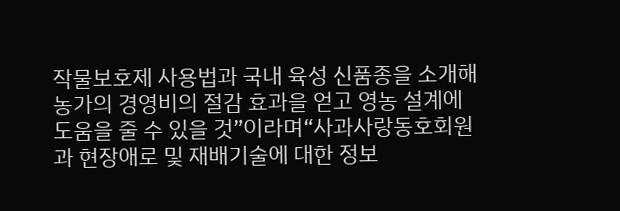작물보호제 사용법과 국내 육성 신품종을 소개해 농가의 경영비의 절감 효과을 얻고 영농 설계에 도움을 줄 수 있을 것”이라며“사과사랑동호회원과 현장애로 및 재배기술에 대한 정보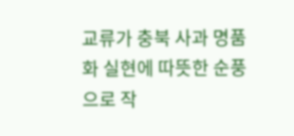교류가 충북 사과 명품화 실현에 따뜻한 순풍으로 작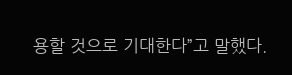용할 것으로 기대한다”고 말했다.